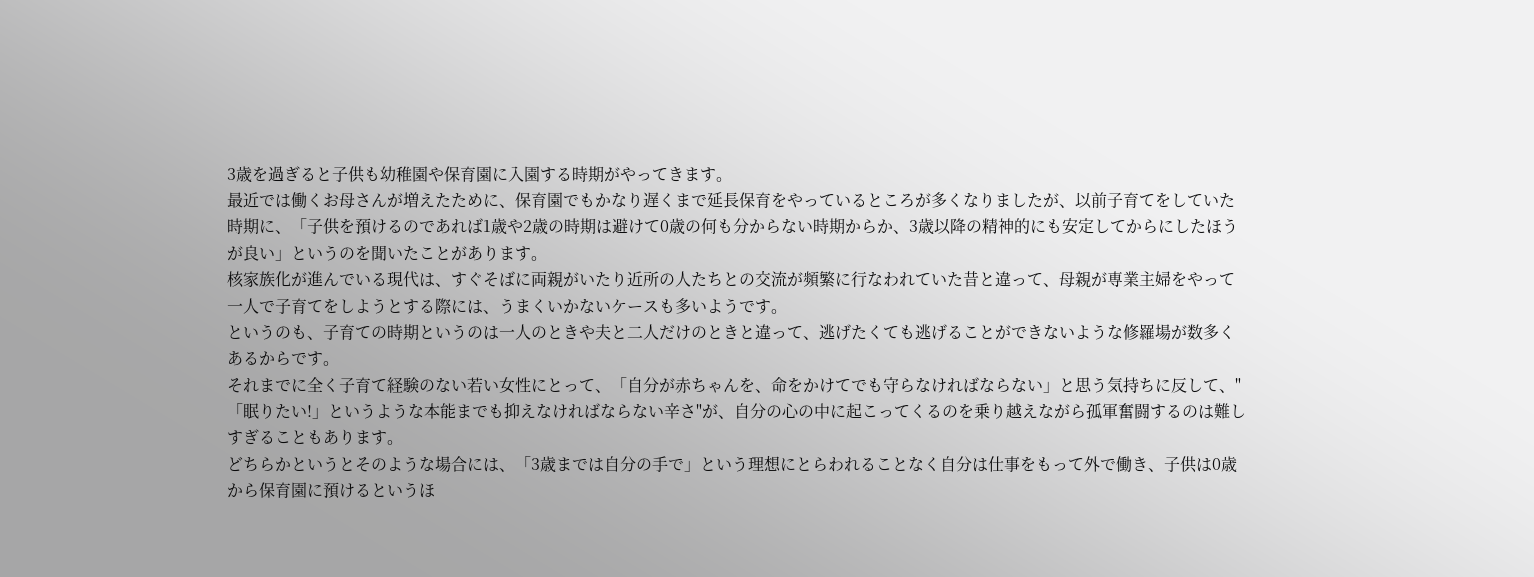3歳を過ぎると子供も幼稚園や保育園に入園する時期がやってきます。
最近では働くお母さんが増えたために、保育園でもかなり遅くまで延長保育をやっているところが多くなりましたが、以前子育てをしていた時期に、「子供を預けるのであれば1歳や2歳の時期は避けて0歳の何も分からない時期からか、3歳以降の精神的にも安定してからにしたほうが良い」というのを聞いたことがあります。
核家族化が進んでいる現代は、すぐそばに両親がいたり近所の人たちとの交流が頻繁に行なわれていた昔と違って、母親が専業主婦をやって一人で子育てをしようとする際には、うまくいかないケースも多いようです。
というのも、子育ての時期というのは一人のときや夫と二人だけのときと違って、逃げたくても逃げることができないような修羅場が数多くあるからです。
それまでに全く子育て経験のない若い女性にとって、「自分が赤ちゃんを、命をかけてでも守らなければならない」と思う気持ちに反して、"「眠りたい!」というような本能までも抑えなければならない辛さ"が、自分の心の中に起こってくるのを乗り越えながら孤軍奮闘するのは難しすぎることもあります。
どちらかというとそのような場合には、「3歳までは自分の手で」という理想にとらわれることなく自分は仕事をもって外で働き、子供は0歳から保育園に預けるというほ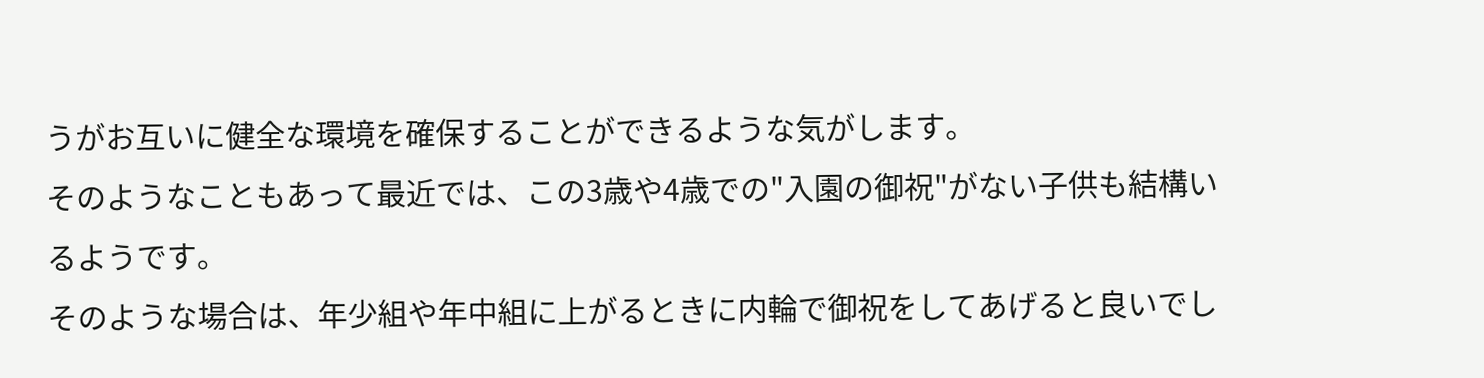うがお互いに健全な環境を確保することができるような気がします。
そのようなこともあって最近では、この3歳や4歳での"入園の御祝"がない子供も結構いるようです。
そのような場合は、年少組や年中組に上がるときに内輪で御祝をしてあげると良いでし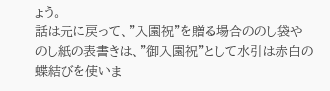ょう。
話は元に戻って、"入園祝"を贈る場合ののし袋やのし紙の表書きは、"御入園祝"として水引は赤白の蝶結びを使いま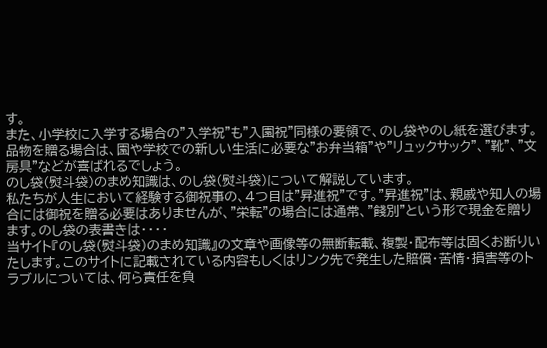す。
また、小学校に入学する場合の"入学祝"も"入園祝"同様の要領で、のし袋やのし紙を選びます。
品物を贈る場合は、園や学校での新しい生活に必要な"お弁当箱"や"リュックサック"、"靴"、"文房具"などが喜ばれるでしょう。
のし袋(熨斗袋)のまめ知識は、のし袋(熨斗袋)について解説しています。
私たちが人生において経験する御祝事の、4つ目は"昇進祝"です。"昇進祝"は、親戚や知人の場合には御祝を贈る必要はありませんが、"栄転"の場合には通常、"餞別"という形で現金を贈ります。のし袋の表書きは・・・・
当サイト『のし袋(熨斗袋)のまめ知識』の文章や画像等の無断転載、複製・配布等は固くお断りいたします。このサイトに記載されている内容もしくはリンク先で発生した賠償・苦情・損害等のトラブルについては、何ら責任を負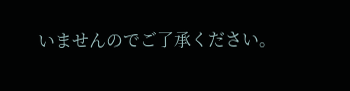いませんのでご了承ください。